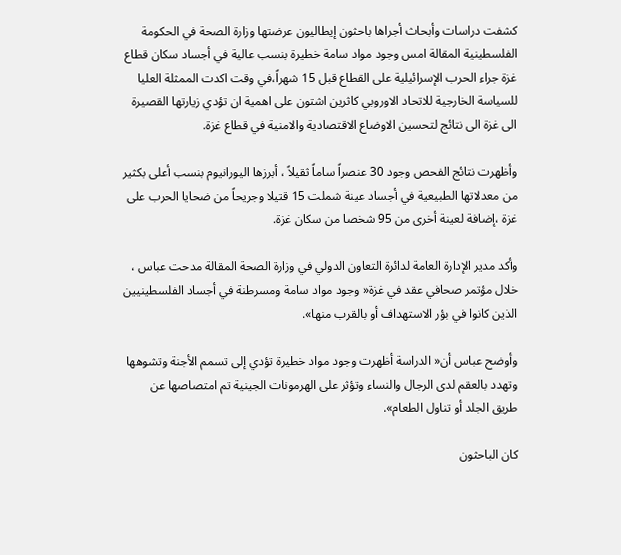كشفت دراسات وأبحاث أجراها باحثون إيطاليون عرضتها وزارة الصحة في الحكومة الفلسطينية المقالة امس وجود مواد سامة خطيرة بنسب عالية في أجساد سكان قطاع غزة جراء الحرب الإسرائيلية على القطاع قبل 15 شهراً،في وقت اكدت الممثلة العليا للسياسة الخارجية للاتحاد الاوروبي كاثرين اشتون على اهمية ان تؤدي زيارتها القصيرة الى غزة الى نتائج لتحسين الاوضاع الاقتصادية والامنية في قطاع غزة.

وأظهرت نتائج الفحص وجود 30 عنصراً ساماً ثقيلاً ، أبرزها اليورانيوم بنسب أعلى بكثير من معدلاتها الطبيعية في أجساد عينة شملت 15 قتيلا وجريحاً من ضحايا الحرب على غزة ،إضافة لعينة أخرى من 95 شخصا من سكان غزة.

وأكد مدير الإدارة العامة لدائرة التعاون الدولي في وزارة الصحة المقالة مدحت عباس ، خلال مؤتمر صحافي عقد في غزة« وجود مواد سامة ومسرطنة في أجساد الفلسطينيين الذين كانوا في بؤر الاستهداف أو بالقرب منها».

وأوضح عباس أن« الدراسة أظهرت وجود مواد خطيرة تؤدي إلى تسمم الأجنة وتشوهها وتهدد بالعقم لدى الرجال والنساء وتؤثر على الهرمونات الجينية تم امتصاصها عن طريق الجلد أو تناول الطعام».

كان الباحثون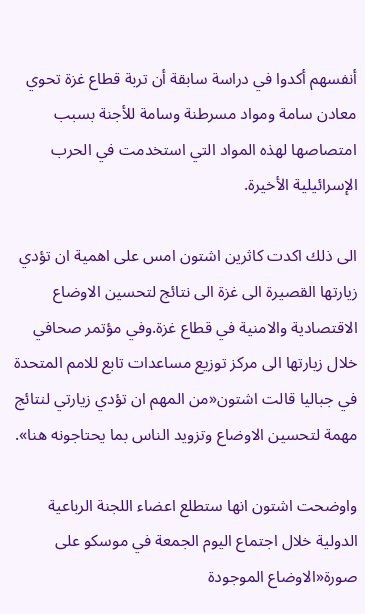أنفسهم أكدوا في دراسة سابقة أن تربة قطاع غزة تحوي معادن سامة ومواد مسرطنة وسامة للأجنة بسبب امتصاصها لهذه المواد التي استخدمت في الحرب الإسرائيلية الأخيرة.

الى ذلك اكدت كاثرين اشتون امس على اهمية ان تؤدي زيارتها القصيرة الى غزة الى نتائج لتحسين الاوضاع الاقتصادية والامنية في قطاع غزة.وفي مؤتمر صحافي خلال زيارتها الى مركز توزيع مساعدات تابع للامم المتحدة في جباليا قالت اشتون«من المهم ان تؤدي زيارتي لنتائج مهمة لتحسين الاوضاع وتزويد الناس بما يحتاجونه هنا».

واوضحت اشتون انها ستطلع اعضاء اللجنة الرباعية الدولية خلال اجتماع اليوم الجمعة في موسكو على صورة«الاوضاع الموجودة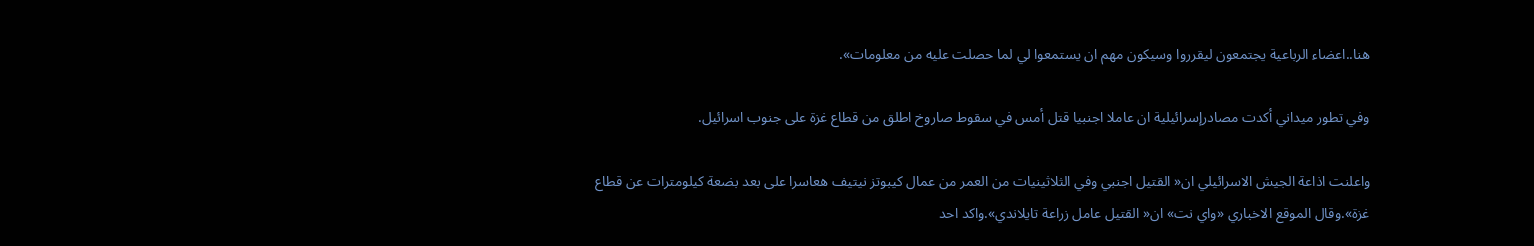هنا..اعضاء الرباعية يجتمعون ليقرروا وسيكون مهم ان يستمعوا لي لما حصلت عليه من معلومات».

وفي تطور ميداني أكدت مصادرإسرائيلية ان عاملا اجنبيا قتل أمس في سقوط صاروخ اطلق من قطاع غزة على جنوب اسرائيل.

واعلنت اذاعة الجيش الاسرائيلي ان« القتيل اجنبي وفي الثلاثينيات من العمر من عمال كيبوتز نيتيف هعاسرا على بعد بضعة كيلومترات عن قطاع غزة».وقال الموقع الاخباري «واي نت» ان« القتيل عامل زراعة تايلاندي».واكد احد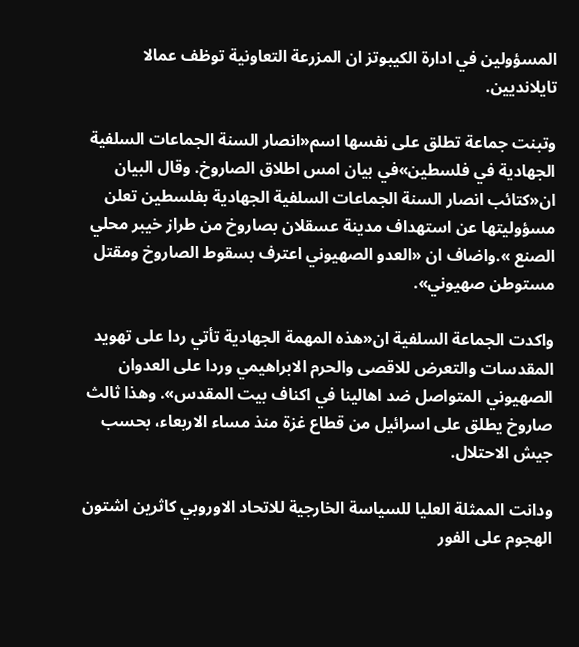المسؤولين في ادارة الكيبوتز ان المزرعة التعاونية توظف عمالا تايلانديين.

وتبنت جماعة تطلق على نفسها اسم«انصار السنة الجماعات السلفية الجهادية في فلسطين»في بيان امس اطلاق الصاروخ. وقال البيان ان«كتائب انصار السنة الجماعات السلفية الجهادية بفلسطين تعلن مسؤوليتها عن استهداف مدينة عسقلان بصاروخ من طراز خيبر محلي الصنع ».واضاف ان «العدو الصهيوني اعترف بسقوط الصاروخ ومقتل مستوطن صهيوني».

واكدت الجماعة السلفية ان«هذه المهمة الجهادية تأتي ردا على تهويد المقدسات والتعرض للاقصى والحرم الابراهيمي وردا على العدوان الصهيوني المتواصل ضد اهالينا في اكناف بيت المقدس». وهذا ثالث صاروخ يطلق على اسرائيل من قطاع غزة منذ مساء الاربعاء، بحسب جيش الاحتلال.

ودانت الممثلة العليا للسياسة الخارجية للاتحاد الاوروبي كاثرين اشتون الهجوم على الفور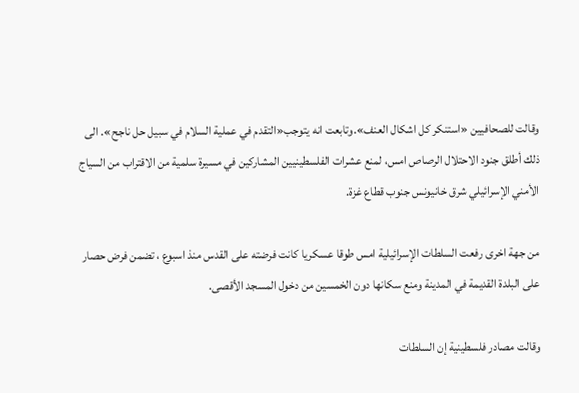وقالت للصحافيين «استنكر كل اشكال العنف».وتابعت انه يتوجب«التقدم في عملية السلام في سبيل حل ناجح». الى ذلك أطلق جنود الاحتلال الرصاص امس، لمنع عشرات الفلسطينيين المشاركين في مسيرة سلمية من الاقتراب من السياج الأمني الإسرائيلي شرق خانيونس جنوب قطاع غزة.

من جهة اخرى رفعت السلطات الإسرائيلية امس طوقا عسكريا كانت فرضته على القدس منذ اسبوع ، تضمن فرض حصار على البلدة القديمة في المدينة ومنع سكانها دون الخمسين من دخول المسجد الأقصى.

وقالت مصادر فلسطينية إن السلطات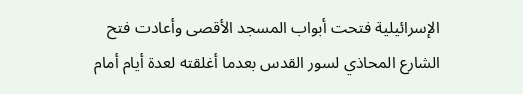الإسرائيلية فتحت أبواب المسجد الأقصى وأعادت فتح الشارع المحاذي لسور القدس بعدما أغلقته لعدة أيام أمام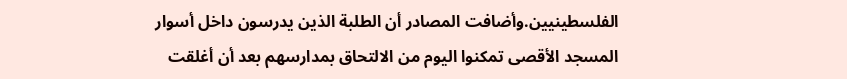الفلسطينيين.وأضافت المصادر أن الطلبة الذين يدرسون داخل أسوار المسجد الأقصى تمكنوا اليوم من الالتحاق بمدارسهم بعد أن أغلقت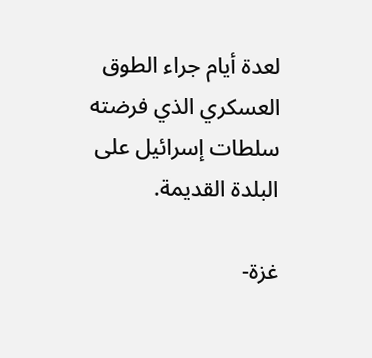لعدة أيام جراء الطوق العسكري الذي فرضته سلطات إسرائيل على البلدة القديمة.

غزة-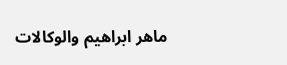ماهر ابراهيم والوكالات